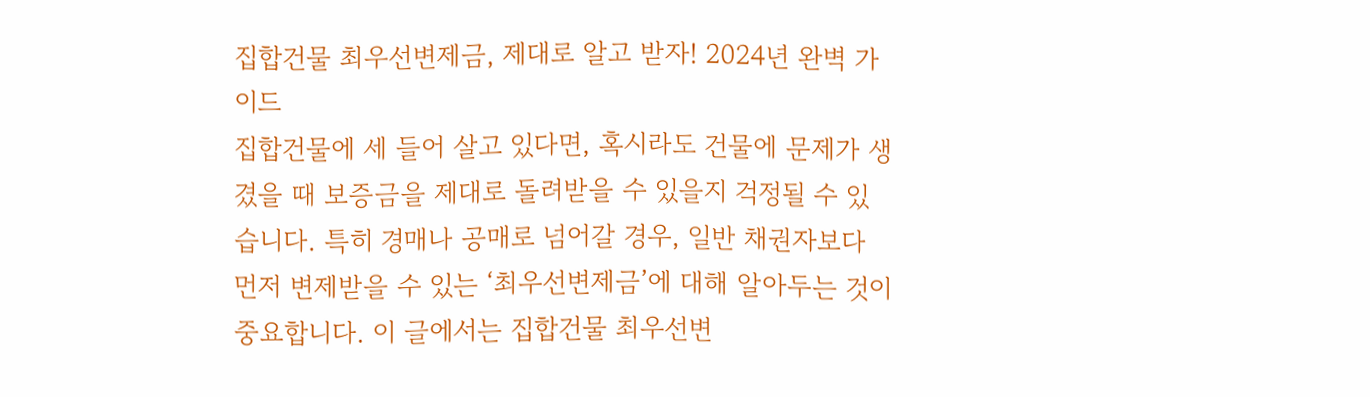집합건물 최우선변제금, 제대로 알고 받자! 2024년 완벽 가이드
집합건물에 세 들어 살고 있다면, 혹시라도 건물에 문제가 생겼을 때 보증금을 제대로 돌려받을 수 있을지 걱정될 수 있습니다. 특히 경매나 공매로 넘어갈 경우, 일반 채권자보다 먼저 변제받을 수 있는 ‘최우선변제금’에 대해 알아두는 것이 중요합니다. 이 글에서는 집합건물 최우선변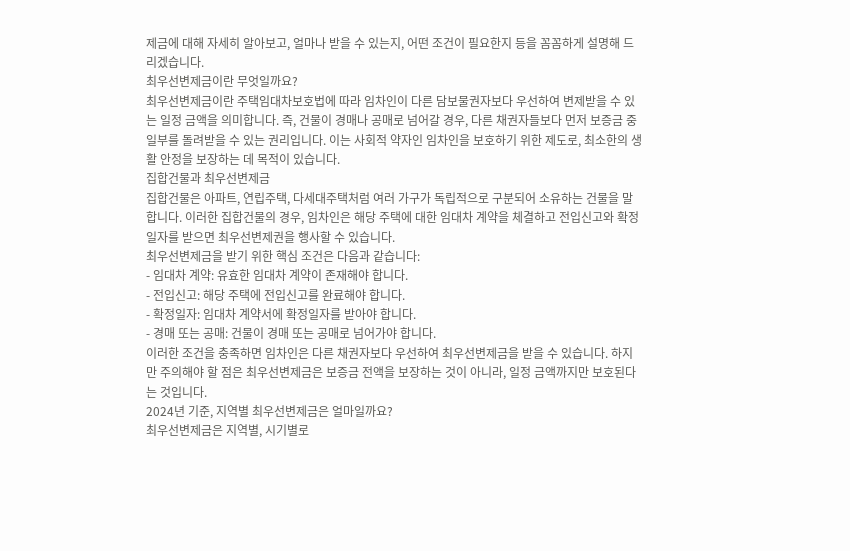제금에 대해 자세히 알아보고, 얼마나 받을 수 있는지, 어떤 조건이 필요한지 등을 꼼꼼하게 설명해 드리겠습니다.
최우선변제금이란 무엇일까요?
최우선변제금이란 주택임대차보호법에 따라 임차인이 다른 담보물권자보다 우선하여 변제받을 수 있는 일정 금액을 의미합니다. 즉, 건물이 경매나 공매로 넘어갈 경우, 다른 채권자들보다 먼저 보증금 중 일부를 돌려받을 수 있는 권리입니다. 이는 사회적 약자인 임차인을 보호하기 위한 제도로, 최소한의 생활 안정을 보장하는 데 목적이 있습니다.
집합건물과 최우선변제금
집합건물은 아파트, 연립주택, 다세대주택처럼 여러 가구가 독립적으로 구분되어 소유하는 건물을 말합니다. 이러한 집합건물의 경우, 임차인은 해당 주택에 대한 임대차 계약을 체결하고 전입신고와 확정일자를 받으면 최우선변제권을 행사할 수 있습니다.
최우선변제금을 받기 위한 핵심 조건은 다음과 같습니다:
- 임대차 계약: 유효한 임대차 계약이 존재해야 합니다.
- 전입신고: 해당 주택에 전입신고를 완료해야 합니다.
- 확정일자: 임대차 계약서에 확정일자를 받아야 합니다.
- 경매 또는 공매: 건물이 경매 또는 공매로 넘어가야 합니다.
이러한 조건을 충족하면 임차인은 다른 채권자보다 우선하여 최우선변제금을 받을 수 있습니다. 하지만 주의해야 할 점은 최우선변제금은 보증금 전액을 보장하는 것이 아니라, 일정 금액까지만 보호된다는 것입니다.
2024년 기준, 지역별 최우선변제금은 얼마일까요?
최우선변제금은 지역별, 시기별로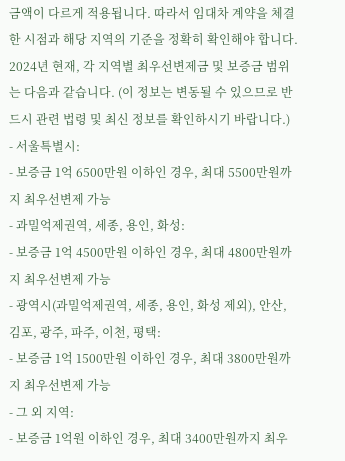금액이 다르게 적용됩니다. 따라서 임대차 계약을 체결한 시점과 해당 지역의 기준을 정확히 확인해야 합니다. 2024년 현재, 각 지역별 최우선변제금 및 보증금 범위는 다음과 같습니다. (이 정보는 변동될 수 있으므로 반드시 관련 법령 및 최신 정보를 확인하시기 바랍니다.)
- 서울특별시:
- 보증금 1억 6500만원 이하인 경우, 최대 5500만원까지 최우선변제 가능
- 과밀억제권역, 세종, 용인, 화성:
- 보증금 1억 4500만원 이하인 경우, 최대 4800만원까지 최우선변제 가능
- 광역시(과밀억제권역, 세종, 용인, 화성 제외), 안산, 김포, 광주, 파주, 이천, 평택:
- 보증금 1억 1500만원 이하인 경우, 최대 3800만원까지 최우선변제 가능
- 그 외 지역:
- 보증금 1억원 이하인 경우, 최대 3400만원까지 최우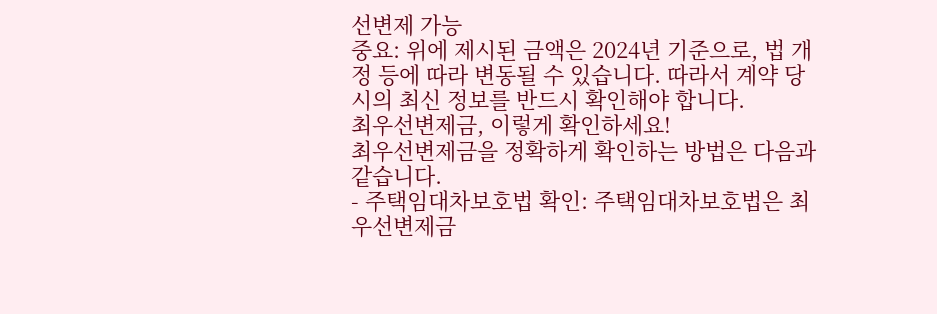선변제 가능
중요: 위에 제시된 금액은 2024년 기준으로, 법 개정 등에 따라 변동될 수 있습니다. 따라서 계약 당시의 최신 정보를 반드시 확인해야 합니다.
최우선변제금, 이렇게 확인하세요!
최우선변제금을 정확하게 확인하는 방법은 다음과 같습니다.
- 주택임대차보호법 확인: 주택임대차보호법은 최우선변제금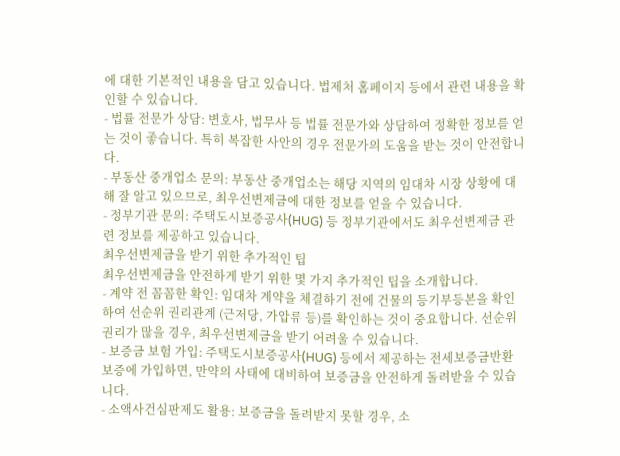에 대한 기본적인 내용을 담고 있습니다. 법제처 홈페이지 등에서 관련 내용을 확인할 수 있습니다.
- 법률 전문가 상담: 변호사, 법무사 등 법률 전문가와 상담하여 정확한 정보를 얻는 것이 좋습니다. 특히 복잡한 사안의 경우 전문가의 도움을 받는 것이 안전합니다.
- 부동산 중개업소 문의: 부동산 중개업소는 해당 지역의 임대차 시장 상황에 대해 잘 알고 있으므로, 최우선변제금에 대한 정보를 얻을 수 있습니다.
- 정부기관 문의: 주택도시보증공사(HUG) 등 정부기관에서도 최우선변제금 관련 정보를 제공하고 있습니다.
최우선변제금을 받기 위한 추가적인 팁
최우선변제금을 안전하게 받기 위한 몇 가지 추가적인 팁을 소개합니다.
- 계약 전 꼼꼼한 확인: 임대차 계약을 체결하기 전에 건물의 등기부등본을 확인하여 선순위 권리관계 (근저당, 가압류 등)를 확인하는 것이 중요합니다. 선순위 권리가 많을 경우, 최우선변제금을 받기 어려울 수 있습니다.
- 보증금 보험 가입: 주택도시보증공사(HUG) 등에서 제공하는 전세보증금반환보증에 가입하면, 만약의 사태에 대비하여 보증금을 안전하게 돌려받을 수 있습니다.
- 소액사건심판제도 활용: 보증금을 돌려받지 못할 경우, 소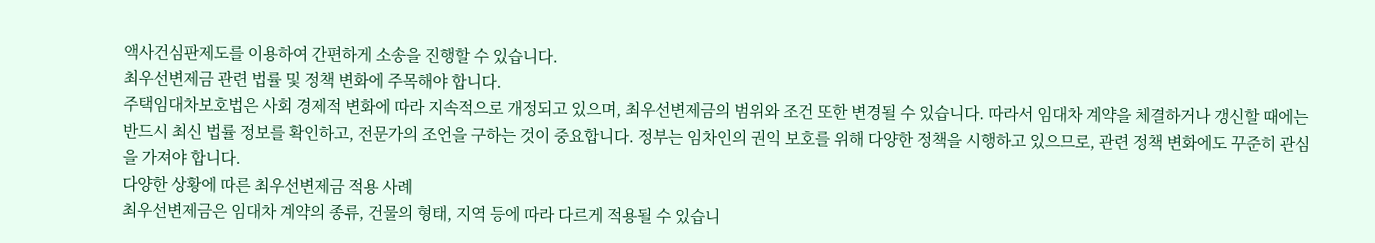액사건심판제도를 이용하여 간편하게 소송을 진행할 수 있습니다.
최우선변제금 관련 법률 및 정책 변화에 주목해야 합니다.
주택임대차보호법은 사회 경제적 변화에 따라 지속적으로 개정되고 있으며, 최우선변제금의 범위와 조건 또한 변경될 수 있습니다. 따라서 임대차 계약을 체결하거나 갱신할 때에는 반드시 최신 법률 정보를 확인하고, 전문가의 조언을 구하는 것이 중요합니다. 정부는 임차인의 권익 보호를 위해 다양한 정책을 시행하고 있으므로, 관련 정책 변화에도 꾸준히 관심을 가져야 합니다.
다양한 상황에 따른 최우선변제금 적용 사례
최우선변제금은 임대차 계약의 종류, 건물의 형태, 지역 등에 따라 다르게 적용될 수 있습니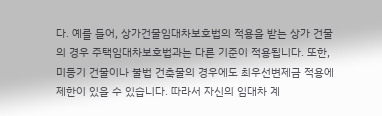다. 예를 들어, 상가건물임대차보호법의 적용을 받는 상가 건물의 경우 주택임대차보호법과는 다른 기준이 적용됩니다. 또한, 미등기 건물이나 불법 건축물의 경우에도 최우선변제금 적용에 제한이 있을 수 있습니다. 따라서 자신의 임대차 계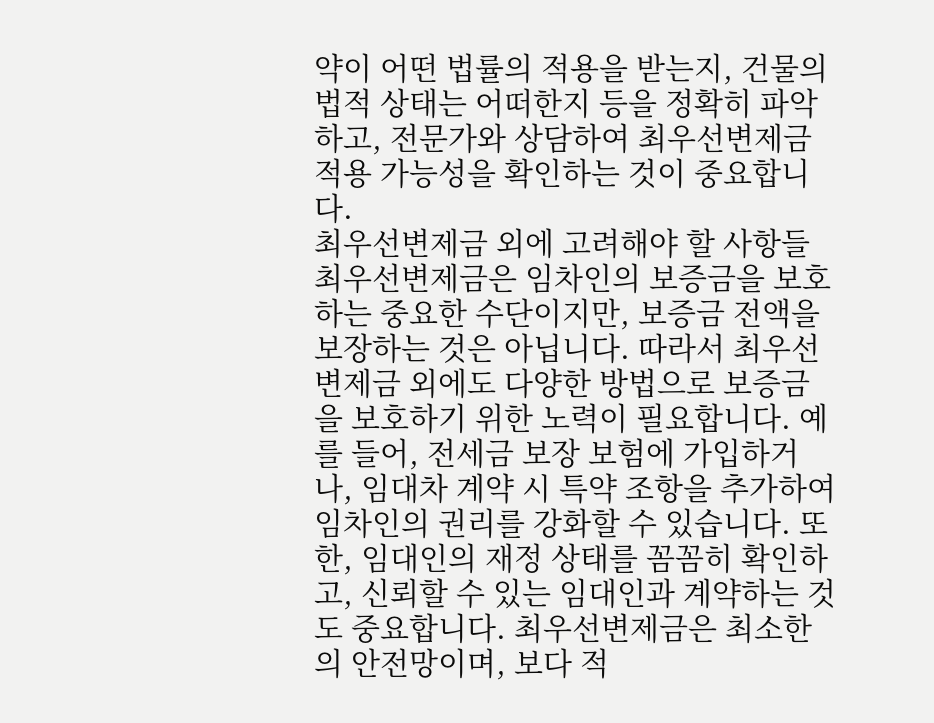약이 어떤 법률의 적용을 받는지, 건물의 법적 상태는 어떠한지 등을 정확히 파악하고, 전문가와 상담하여 최우선변제금 적용 가능성을 확인하는 것이 중요합니다.
최우선변제금 외에 고려해야 할 사항들
최우선변제금은 임차인의 보증금을 보호하는 중요한 수단이지만, 보증금 전액을 보장하는 것은 아닙니다. 따라서 최우선변제금 외에도 다양한 방법으로 보증금을 보호하기 위한 노력이 필요합니다. 예를 들어, 전세금 보장 보험에 가입하거나, 임대차 계약 시 특약 조항을 추가하여 임차인의 권리를 강화할 수 있습니다. 또한, 임대인의 재정 상태를 꼼꼼히 확인하고, 신뢰할 수 있는 임대인과 계약하는 것도 중요합니다. 최우선변제금은 최소한의 안전망이며, 보다 적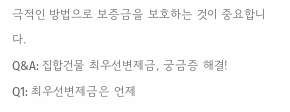극적인 방법으로 보증금을 보호하는 것이 중요합니다.
Q&A: 집합건물 최우선변제금, 궁금증 해결!
Q1: 최우선변제금은 언제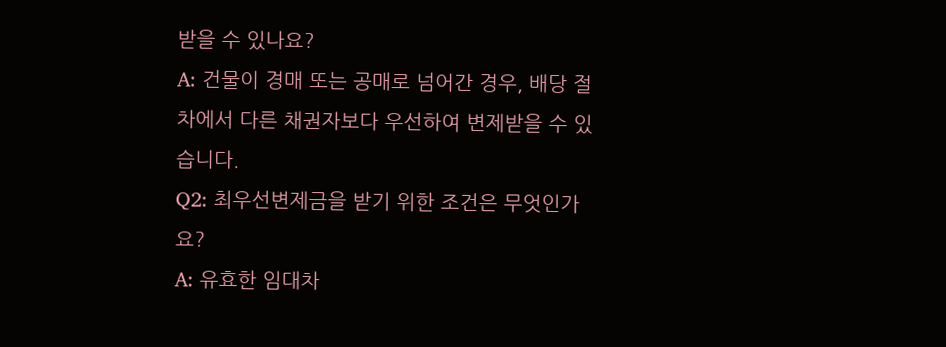받을 수 있나요?
A: 건물이 경매 또는 공매로 넘어간 경우, 배당 절차에서 다른 채권자보다 우선하여 변제받을 수 있습니다.
Q2: 최우선변제금을 받기 위한 조건은 무엇인가요?
A: 유효한 임대차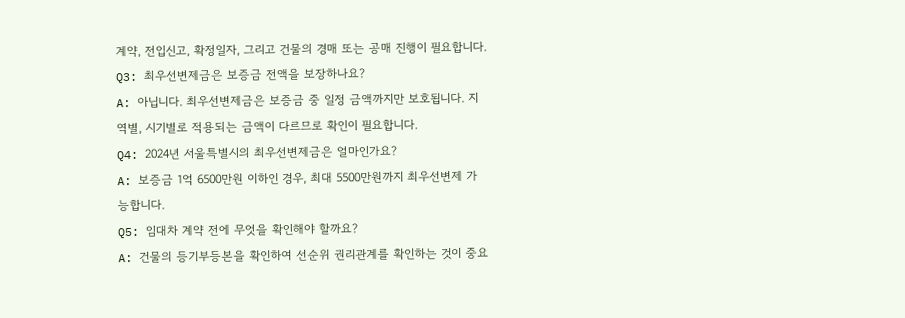계약, 전입신고, 확정일자, 그리고 건물의 경매 또는 공매 진행이 필요합니다.
Q3: 최우선변제금은 보증금 전액을 보장하나요?
A: 아닙니다. 최우선변제금은 보증금 중 일정 금액까지만 보호됩니다. 지역별, 시기별로 적용되는 금액이 다르므로 확인이 필요합니다.
Q4: 2024년 서울특별시의 최우선변제금은 얼마인가요?
A: 보증금 1억 6500만원 이하인 경우, 최대 5500만원까지 최우선변제 가능합니다.
Q5: 임대차 계약 전에 무엇을 확인해야 할까요?
A: 건물의 등기부등본을 확인하여 선순위 권리관계를 확인하는 것이 중요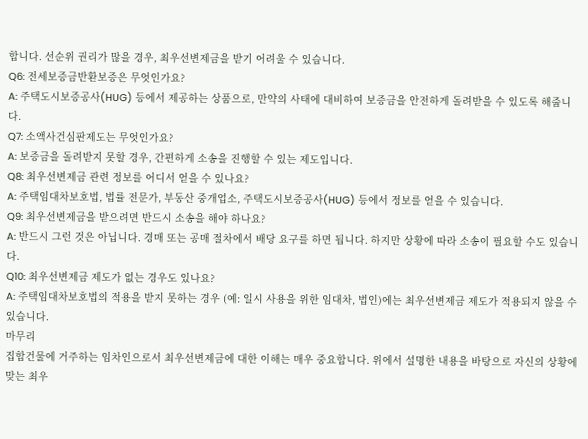합니다. 선순위 권리가 많을 경우, 최우선변제금을 받기 어려울 수 있습니다.
Q6: 전세보증금반환보증은 무엇인가요?
A: 주택도시보증공사(HUG) 등에서 제공하는 상품으로, 만약의 사태에 대비하여 보증금을 안전하게 돌려받을 수 있도록 해줍니다.
Q7: 소액사건심판제도는 무엇인가요?
A: 보증금을 돌려받지 못할 경우, 간편하게 소송을 진행할 수 있는 제도입니다.
Q8: 최우선변제금 관련 정보를 어디서 얻을 수 있나요?
A: 주택임대차보호법, 법률 전문가, 부동산 중개업소, 주택도시보증공사(HUG) 등에서 정보를 얻을 수 있습니다.
Q9: 최우선변제금을 받으려면 반드시 소송을 해야 하나요?
A: 반드시 그런 것은 아닙니다. 경매 또는 공매 절차에서 배당 요구를 하면 됩니다. 하지만 상황에 따라 소송이 필요할 수도 있습니다.
Q10: 최우선변제금 제도가 없는 경우도 있나요?
A: 주택임대차보호법의 적용을 받지 못하는 경우 (예: 일시 사용을 위한 임대차, 법인)에는 최우선변제금 제도가 적용되지 않을 수 있습니다.
마무리
집합건물에 거주하는 임차인으로서 최우선변제금에 대한 이해는 매우 중요합니다. 위에서 설명한 내용을 바탕으로 자신의 상황에 맞는 최우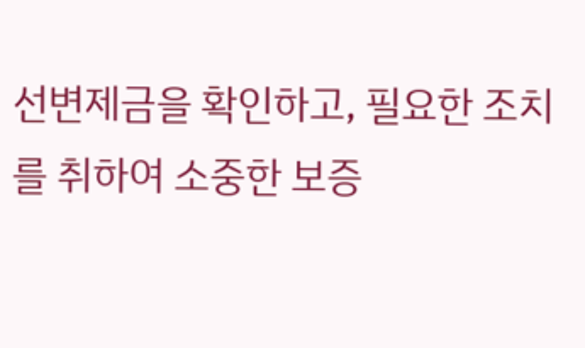선변제금을 확인하고, 필요한 조치를 취하여 소중한 보증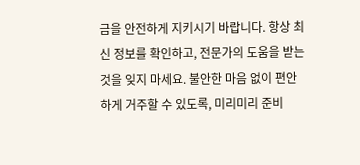금을 안전하게 지키시기 바랍니다. 항상 최신 정보를 확인하고, 전문가의 도움을 받는 것을 잊지 마세요. 불안한 마음 없이 편안하게 거주할 수 있도록, 미리미리 준비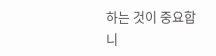하는 것이 중요합니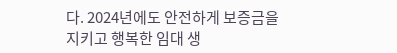다. 2024년에도 안전하게 보증금을 지키고 행복한 임대 생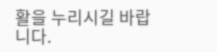활을 누리시길 바랍니다.